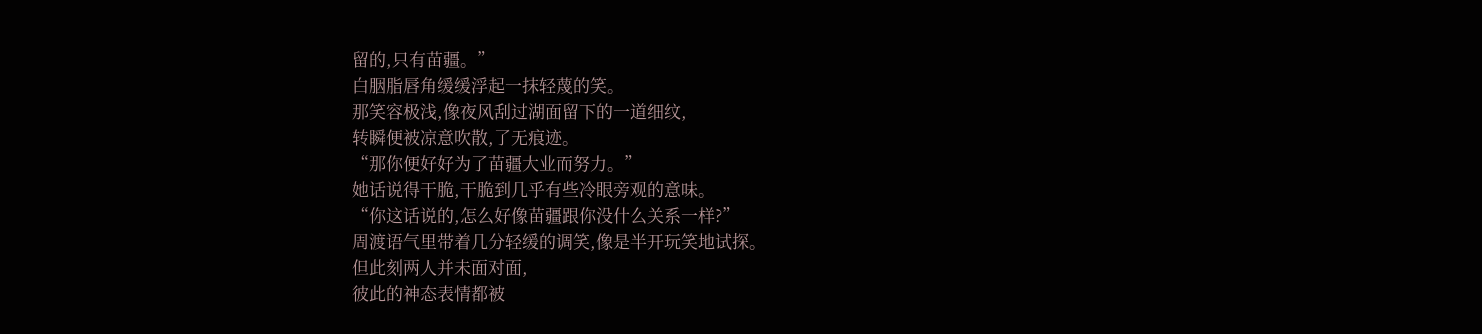留的,只有苗疆。”
白胭脂唇角缓缓浮起一抹轻蔑的笑。
那笑容极浅,像夜风刮过湖面留下的一道细纹,
转瞬便被凉意吹散,了无痕迹。
“那你便好好为了苗疆大业而努力。”
她话说得干脆,干脆到几乎有些冷眼旁观的意味。
“你这话说的,怎么好像苗疆跟你没什么关系一样?”
周渡语气里带着几分轻缓的调笑,像是半开玩笑地试探。
但此刻两人并未面对面,
彼此的神态表情都被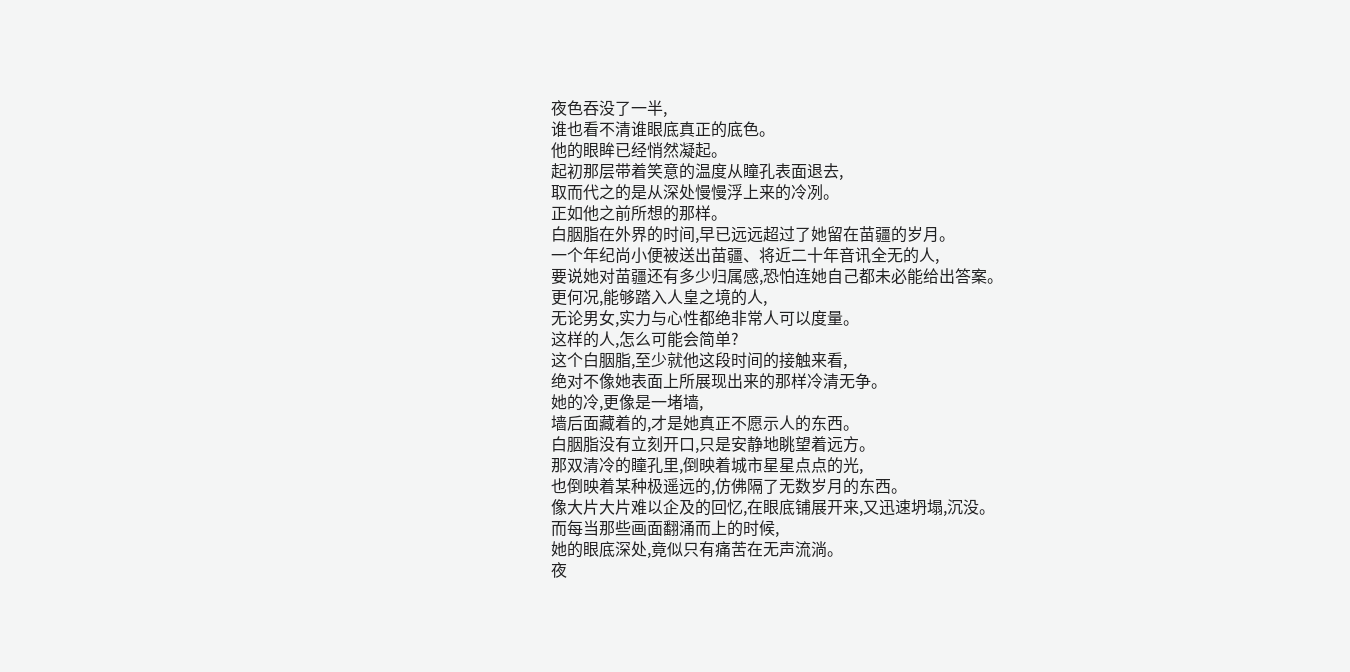夜色吞没了一半,
谁也看不清谁眼底真正的底色。
他的眼眸已经悄然凝起。
起初那层带着笑意的温度从瞳孔表面退去,
取而代之的是从深处慢慢浮上来的冷冽。
正如他之前所想的那样。
白胭脂在外界的时间,早已远远超过了她留在苗疆的岁月。
一个年纪尚小便被送出苗疆、将近二十年音讯全无的人,
要说她对苗疆还有多少归属感,恐怕连她自己都未必能给出答案。
更何况,能够踏入人皇之境的人,
无论男女,实力与心性都绝非常人可以度量。
这样的人,怎么可能会简单?
这个白胭脂,至少就他这段时间的接触来看,
绝对不像她表面上所展现出来的那样冷清无争。
她的冷,更像是一堵墙,
墙后面藏着的,才是她真正不愿示人的东西。
白胭脂没有立刻开口,只是安静地眺望着远方。
那双清冷的瞳孔里,倒映着城市星星点点的光,
也倒映着某种极遥远的,仿佛隔了无数岁月的东西。
像大片大片难以企及的回忆,在眼底铺展开来,又迅速坍塌,沉没。
而每当那些画面翻涌而上的时候,
她的眼底深处,竟似只有痛苦在无声流淌。
夜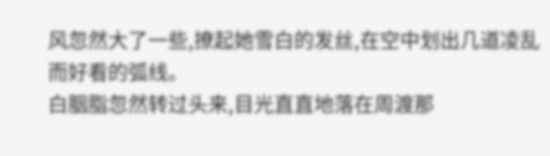风忽然大了一些,撩起她雪白的发丝,在空中划出几道凌乱而好看的弧线。
白胭脂忽然转过头来,目光直直地落在周渡那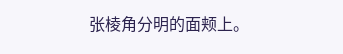张棱角分明的面颊上。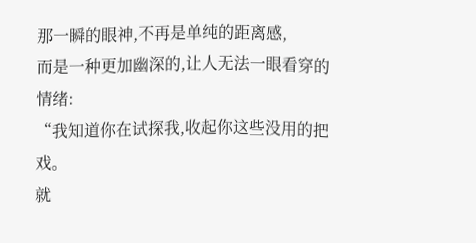那一瞬的眼神,不再是单纯的距离感,
而是一种更加幽深的,让人无法一眼看穿的情绪:
“我知道你在试探我,收起你这些没用的把戏。
就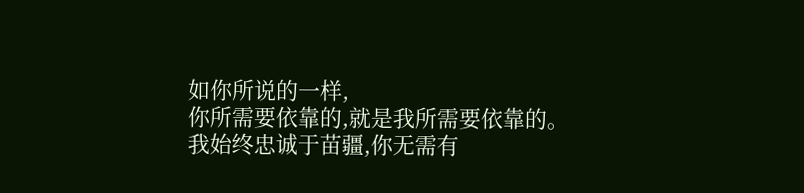如你所说的一样,
你所需要依靠的,就是我所需要依靠的。
我始终忠诚于苗疆,你无需有